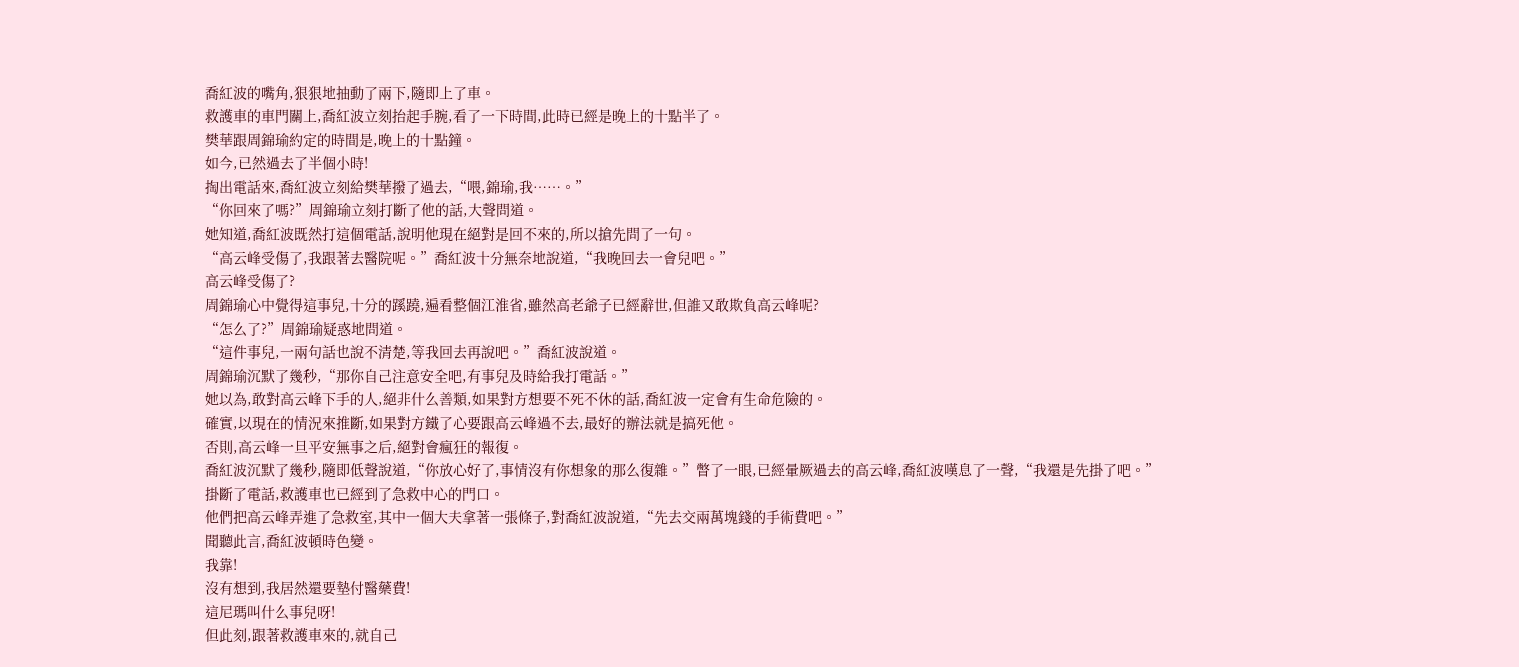喬紅波的嘴角,狠狠地抽動了兩下,隨即上了車。
救護車的車門關上,喬紅波立刻抬起手腕,看了一下時間,此時已經是晚上的十點半了。
樊華跟周錦瑜約定的時間是,晚上的十點鐘。
如今,已然過去了半個小時!
掏出電話來,喬紅波立刻給樊華撥了過去,“喂,錦瑜,我……。”
“你回來了嗎?”周錦瑜立刻打斷了他的話,大聲問道。
她知道,喬紅波既然打這個電話,說明他現在絕對是回不來的,所以搶先問了一句。
“高云峰受傷了,我跟著去醫院呢。”喬紅波十分無奈地說道,“我晚回去一會兒吧。”
高云峰受傷了?
周錦瑜心中覺得這事兒,十分的蹊蹺,遍看整個江淮省,雖然高老爺子已經辭世,但誰又敢欺負高云峰呢?
“怎么了?”周錦瑜疑惑地問道。
“這件事兒,一兩句話也說不清楚,等我回去再說吧。”喬紅波說道。
周錦瑜沉默了幾秒,“那你自己注意安全吧,有事兒及時給我打電話。”
她以為,敢對高云峰下手的人,絕非什么善類,如果對方想要不死不休的話,喬紅波一定會有生命危險的。
確實,以現在的情況來推斷,如果對方鐵了心要跟高云峰過不去,最好的辦法就是搞死他。
否則,高云峰一旦平安無事之后,絕對會瘋狂的報復。
喬紅波沉默了幾秒,隨即低聲說道,“你放心好了,事情沒有你想象的那么復雜。”瞥了一眼,已經暈厥過去的高云峰,喬紅波嘆息了一聲,“我還是先掛了吧。”
掛斷了電話,救護車也已經到了急救中心的門口。
他們把高云峰弄進了急救室,其中一個大夫拿著一張條子,對喬紅波說道,“先去交兩萬塊錢的手術費吧。”
聞聽此言,喬紅波頓時色變。
我靠!
沒有想到,我居然還要墊付醫藥費!
這尼瑪叫什么事兒呀!
但此刻,跟著救護車來的,就自己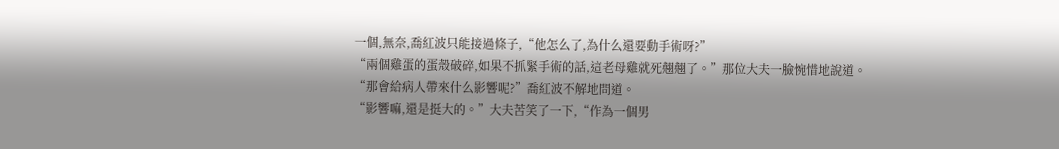一個,無奈,喬紅波只能接過條子,“他怎么了,為什么還要動手術呀?”
“兩個雞蛋的蛋殼破碎,如果不抓緊手術的話,這老母雞就死翹翹了。”那位大夫一臉惋惜地說道。
“那會給病人帶來什么影響呢?”喬紅波不解地問道。
“影響嘛,還是挺大的。”大夫苦笑了一下,“作為一個男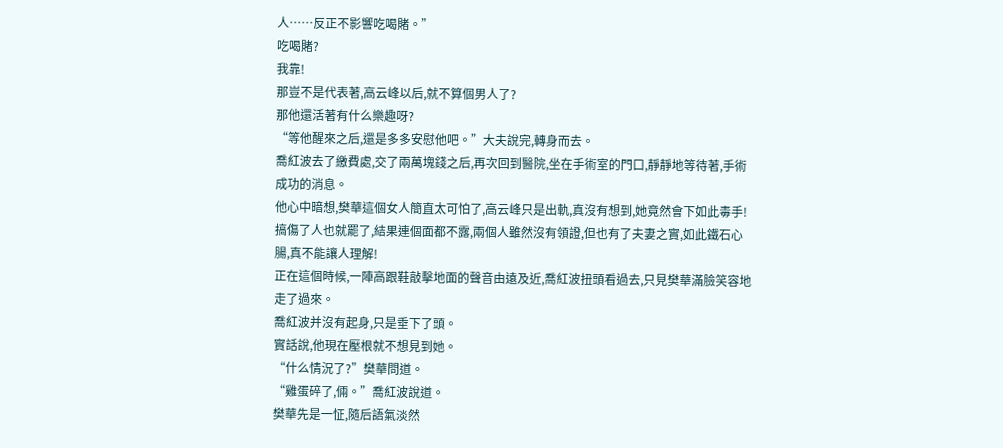人……反正不影響吃喝賭。”
吃喝賭?
我靠!
那豈不是代表著,高云峰以后,就不算個男人了?
那他還活著有什么樂趣呀?
“等他醒來之后,還是多多安慰他吧。”大夫說完,轉身而去。
喬紅波去了繳費處,交了兩萬塊錢之后,再次回到醫院,坐在手術室的門口,靜靜地等待著,手術成功的消息。
他心中暗想,樊華這個女人簡直太可怕了,高云峰只是出軌,真沒有想到,她竟然會下如此毒手!
搞傷了人也就罷了,結果連個面都不露,兩個人雖然沒有領證,但也有了夫妻之實,如此鐵石心腸,真不能讓人理解!
正在這個時候,一陣高跟鞋敲擊地面的聲音由遠及近,喬紅波扭頭看過去,只見樊華滿臉笑容地走了過來。
喬紅波并沒有起身,只是垂下了頭。
實話說,他現在壓根就不想見到她。
“什么情況了?”樊華問道。
“雞蛋碎了,倆。”喬紅波說道。
樊華先是一怔,隨后語氣淡然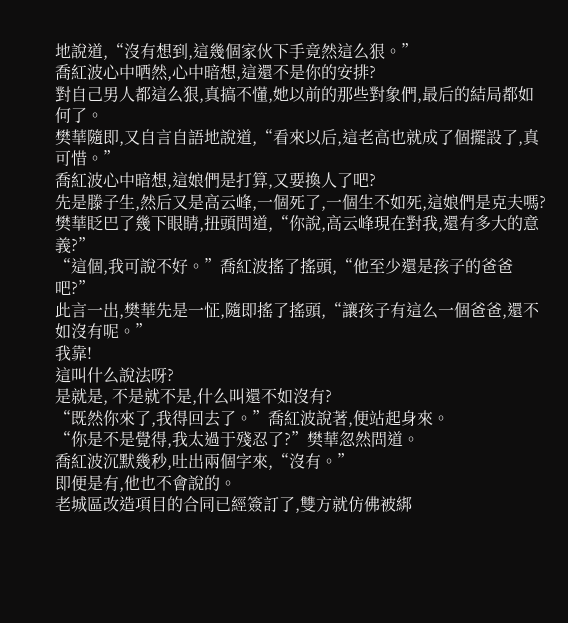地說道,“沒有想到,這幾個家伙下手竟然這么狠。”
喬紅波心中哂然,心中暗想,這還不是你的安排?
對自己男人都這么狠,真搞不懂,她以前的那些對象們,最后的結局都如何了。
樊華隨即,又自言自語地說道,“看來以后,這老高也就成了個擺設了,真可惜。”
喬紅波心中暗想,這娘們是打算,又要換人了吧?
先是滕子生,然后又是高云峰,一個死了,一個生不如死,這娘們是克夫嗎?
樊華眨巴了幾下眼睛,扭頭問道,“你說,高云峰現在對我,還有多大的意義?”
“這個,我可說不好。”喬紅波搖了搖頭,“他至少還是孩子的爸爸吧?”
此言一出,樊華先是一怔,隨即搖了搖頭,“讓孩子有這么一個爸爸,還不如沒有呢。”
我靠!
這叫什么說法呀?
是就是, 不是就不是,什么叫還不如沒有?
“既然你來了,我得回去了。”喬紅波說著,便站起身來。
“你是不是覺得,我太過于殘忍了?”樊華忽然問道。
喬紅波沉默幾秒,吐出兩個字來,“沒有。”
即便是有,他也不會說的。
老城區改造項目的合同已經簽訂了,雙方就仿佛被綁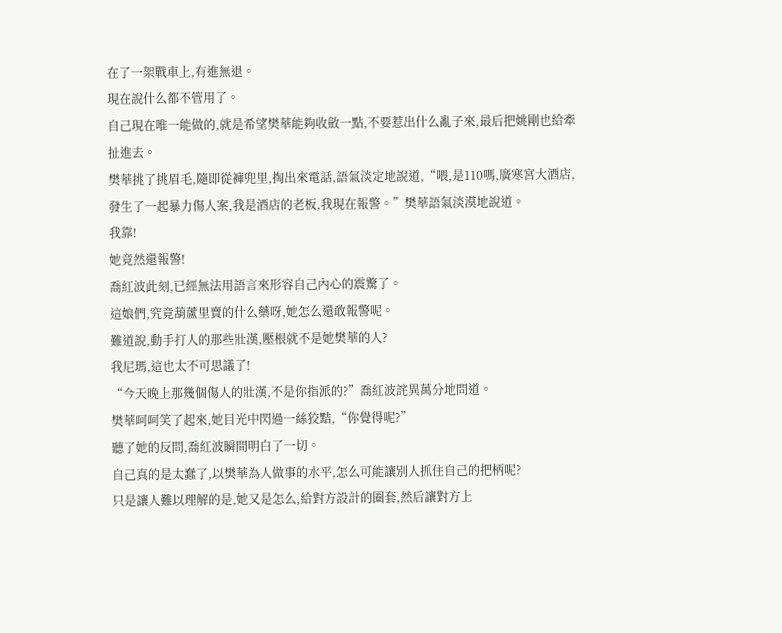在了一架戰車上,有進無退。
現在說什么都不管用了。
自己現在唯一能做的,就是希望樊華能夠收斂一點,不要惹出什么亂子來,最后把姚剛也給牽扯進去。
樊華挑了挑眉毛,隨即從褲兜里,掏出來電話,語氣淡定地說道,“喂,是110嗎,廣寒宮大酒店,發生了一起暴力傷人案,我是酒店的老板,我現在報警。”樊華語氣淡漠地說道。
我靠!
她竟然還報警!
喬紅波此刻,已經無法用語言來形容自己內心的震驚了。
這娘們,究竟葫蘆里賣的什么藥呀,她怎么還敢報警呢。
難道說,動手打人的那些壯漢,壓根就不是她樊華的人?
我尼瑪,這也太不可思議了!
“今天晚上那幾個傷人的壯漢,不是你指派的?”喬紅波詫異萬分地問道。
樊華呵呵笑了起來,她目光中閃過一絲狡黠,“你覺得呢?”
聽了她的反問,喬紅波瞬間明白了一切。
自己真的是太蠢了,以樊華為人做事的水平,怎么可能讓別人抓住自己的把柄呢?
只是讓人難以理解的是,她又是怎么,給對方設計的圈套,然后讓對方上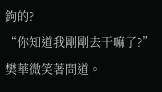鉤的?
“你知道我剛剛去干嘛了?”樊華微笑著問道。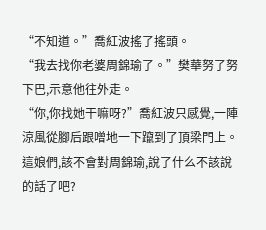“不知道。”喬紅波搖了搖頭。
“我去找你老婆周錦瑜了。”樊華努了努下巴,示意他往外走。
“你,你找她干嘛呀?”喬紅波只感覺,一陣涼風從腳后跟噌地一下躥到了頂梁門上。
這娘們,該不會對周錦瑜,說了什么不該說的話了吧?